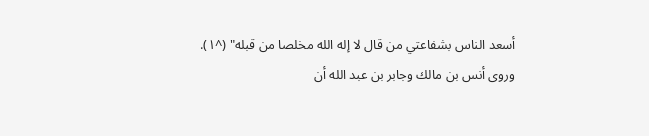أسعد الناس بشفاعتي من قال لا إله الله مخلصا من قبله" (^١).
وروى أنس بن مالك وجابر بن عبد الله أن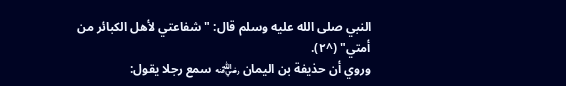النبي صلى الله عليه وسلم قال: "شفاعتي لأهل الكبائر من أمتي" (^٢).
وروي أن حذيفة بن اليمان ﵁ سمع رجلا يقول: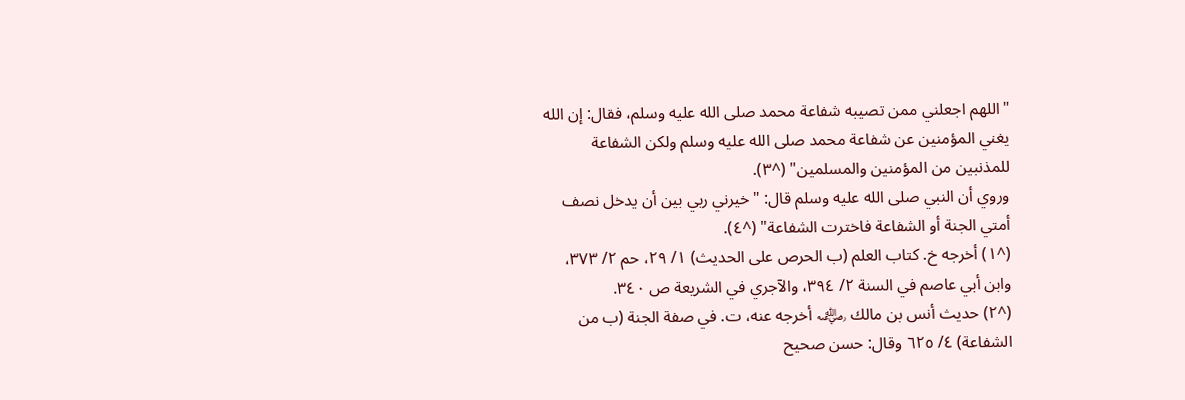"اللهم اجعلني ممن تصيبه شفاعة محمد صلى الله عليه وسلم، فقال: إن الله يغني المؤمنين عن شفاعة محمد صلى الله عليه وسلم ولكن الشفاعة للمذنبين من المؤمنين والمسلمين" (^٣).
وروي أن النبي صلى الله عليه وسلم قال: "خيرني ربي بين أن يدخل نصف أمتي الجنة أو الشفاعة فاخترت الشفاعة" (^٤).
(^١) أخرجه خ. كتاب العلم (ب الحرص على الحديث) ١/ ٢٩، حم ٢/ ٣٧٣، وابن أبي عاصم في السنة ٢/ ٣٩٤، والآجري في الشريعة ص ٣٤٠.
(^٢) حديث أنس بن مالك ﵁ أخرجه عنه، ت. في صفة الجنة (ب من الشفاعة) ٤/ ٦٢٥ وقال: حسن صحيح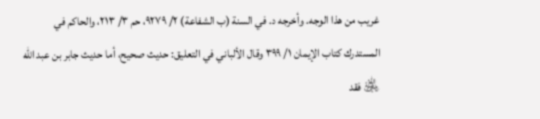غريب من هذا الوجه. وأخرجه د. في السنة (ب الشفاعة) ٢/ ٩٢٧٩، حم ٣/ ٢١٣، والحاكم في المستدرك كتاب الإيمان ١/ ٣٩٩ وقال الألباني في التعليق: حديث صحيح، أما حديث جابر بن عبد الله ﵁ فقد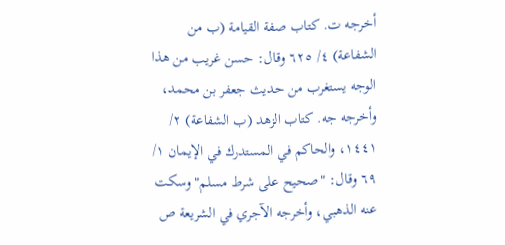أخرجه ت. كتاب صفة القيامة (ب من الشفاعة) ٤/ ٦٢٥ وقال: حسن غريب من هذا الوجه يستغرب من حديث جعفر بن محمد، وأخرجه جه. كتاب الزهد (ب الشفاعة) ٢/ ١٤٤١، والحاكم في المستدرك في الإيمان ١/ ٦٩ وقال: "صحيح على شرط مسلم" وسكت عنه الذهبي، وأخرجه الآجري في الشريعة ص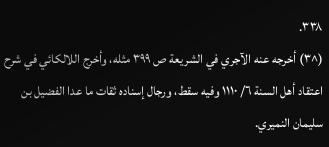٣٣٨.
(^٣) أخرجه عنه الآجري في الشريعة ص ٣٩٩ مثله، وأخرج اللالكائي في شرح اعتقاد أهل السنة ٦/ ١١١٠ وفيه سقط، ورجال إسناده ثقات ما عدا الفضيل بن سليمان النميري.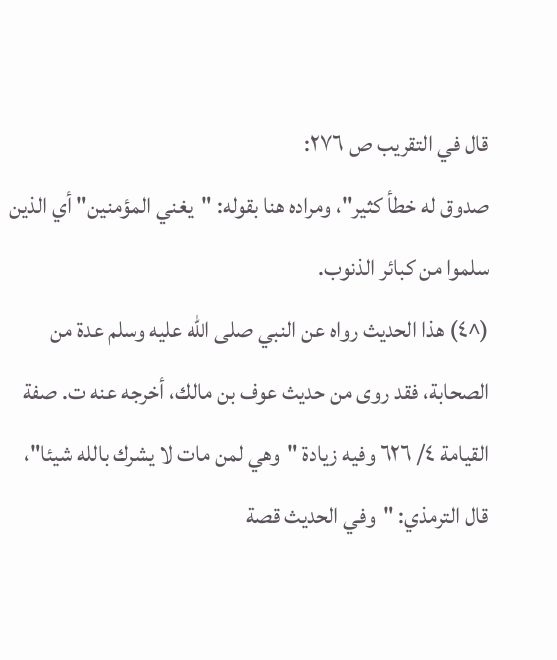قال في التقريب ص ٢٧٦:
صدوق له خطأ كثير"، ومراده هنا بقوله: "يغني المؤمنين" أي الذين سلموا من كبائر الذنوب.
(^٤) هذا الحديث رواه عن النبي صلى الله عليه وسلم عدة من الصحابة، فقد روى من حديث عوف بن مالك، أخرجه عنه ت. صفة القيامة ٤/ ٦٢٦ وفيه زيادة "وهي لمن مات لا يشرك بالله شيئا"، قال الترمذي: "وفي الحديث قصة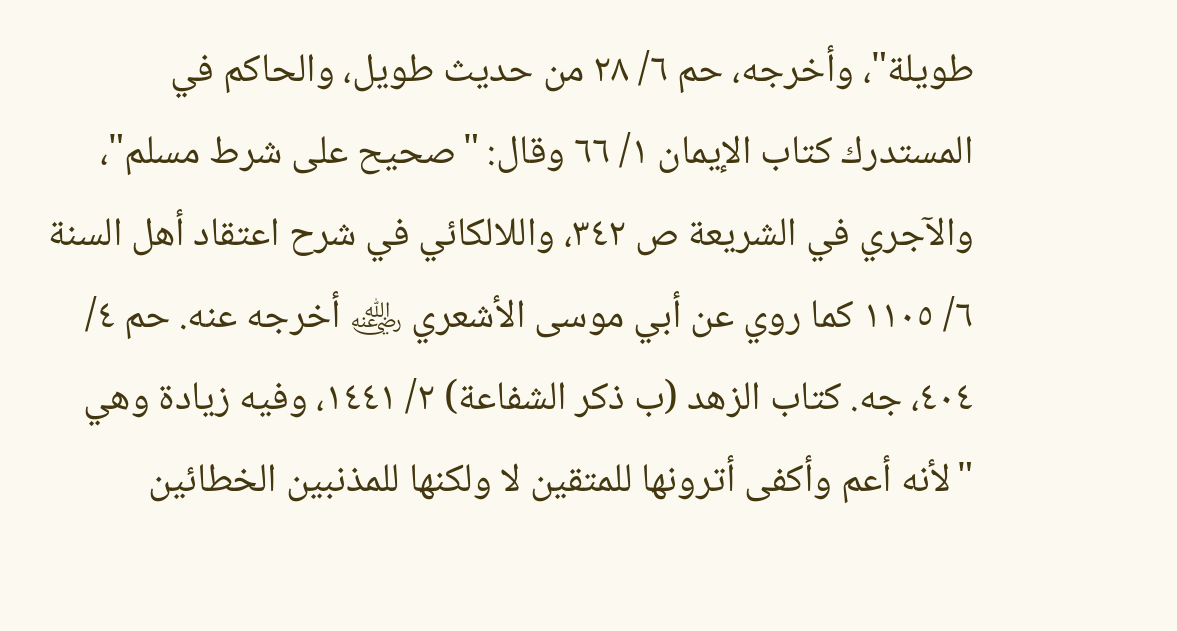طويلة"، وأخرجه، حم ٦/ ٢٨ من حديث طويل، والحاكم في المستدرك كتاب الإيمان ١/ ٦٦ وقال: "صحيح على شرط مسلم"، والآجري في الشريعة ص ٣٤٢، واللالكائي في شرح اعتقاد أهل السنة ٦/ ١١٠٥ كما روي عن أبي موسى الأشعري ﵁ أخرجه عنه. حم ٤/ ٤٠٤، جه. كتاب الزهد (ب ذكر الشفاعة) ٢/ ١٤٤١، وفيه زيادة وهي "لأنه أعم وأكفى أترونها للمتقين لا ولكنها للمذنبين الخطائين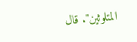المتلوثين". قال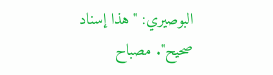البوصيري: "هذا إسناد صحيح". مصباح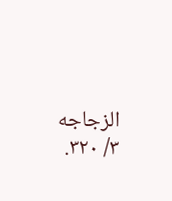الزجاجه ٣/ ٣٢٠.